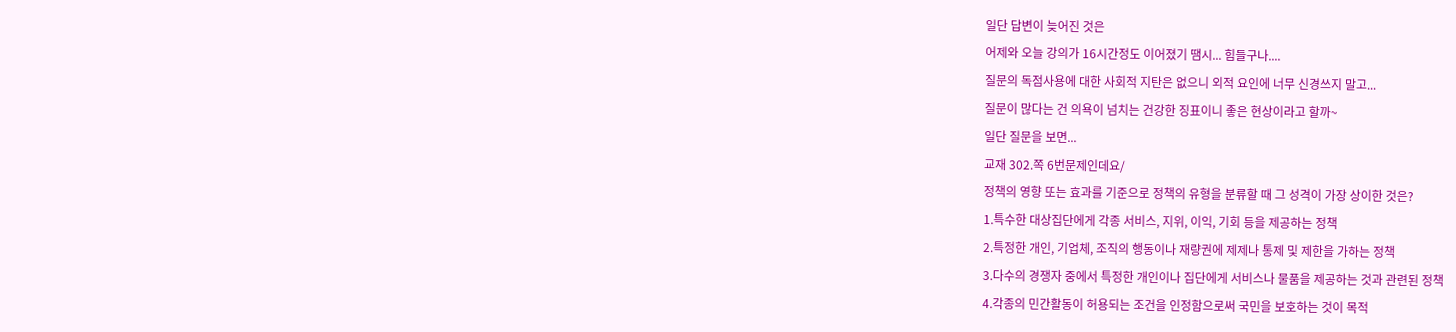일단 답변이 늦어진 것은
어제와 오늘 강의가 16시간정도 이어졌기 땜시... 힘들구나....
질문의 독점사용에 대한 사회적 지탄은 없으니 외적 요인에 너무 신경쓰지 말고...
질문이 많다는 건 의욕이 넘치는 건강한 징표이니 좋은 현상이라고 할까~
일단 질문을 보면...
교재 302.쪽 6번문제인데요/
정책의 영향 또는 효과를 기준으로 정책의 유형을 분류할 때 그 성격이 가장 상이한 것은?
1.특수한 대상집단에게 각종 서비스, 지위, 이익, 기회 등을 제공하는 정책
2.특정한 개인, 기업체, 조직의 행동이나 재량권에 제제나 통제 및 제한을 가하는 정책
3.다수의 경쟁자 중에서 특정한 개인이나 집단에게 서비스나 물품을 제공하는 것과 관련된 정책
4.각종의 민간활동이 허용되는 조건을 인정함으로써 국민을 보호하는 것이 목적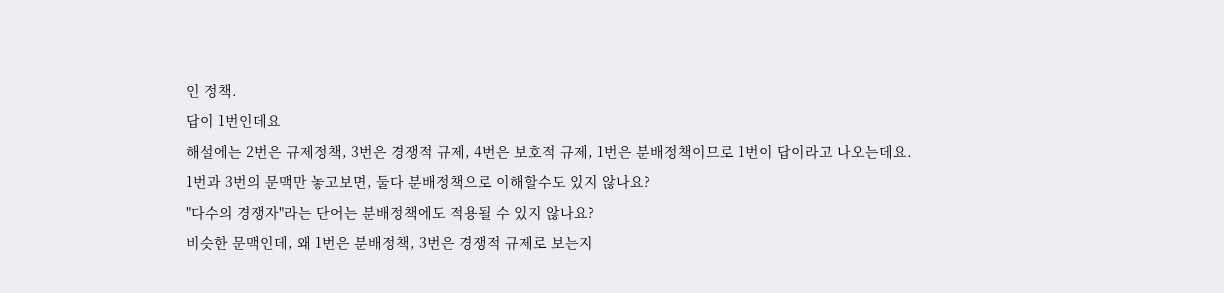인 정책.
답이 1번인데요
해설에는 2번은 규제정책, 3번은 경쟁적 규제, 4번은 보호적 규제, 1번은 분배정책이므로 1번이 답이라고 나오는데요.
1번과 3번의 문맥만 놓고보면, 둘다 분배정책으로 이해할수도 있지 않나요?
"다수의 경쟁자"라는 단어는 분배정책에도 적용될 수 있지 않나요?
비슷한 문맥인데, 왜 1번은 분배정책, 3번은 경쟁적 규제로 보는지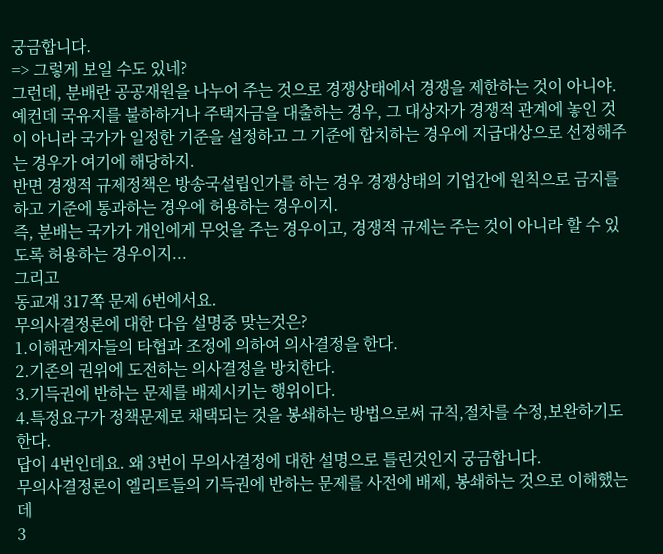궁금합니다.
=> 그렇게 보일 수도 있네?
그런데, 분배란 공공재원을 나누어 주는 것으로 경쟁상태에서 경쟁을 제한하는 것이 아니야. 예컨데 국유지를 불하하거나 주택자금을 대출하는 경우, 그 대상자가 경쟁적 관계에 놓인 것이 아니라 국가가 일정한 기준을 설정하고 그 기준에 합치하는 경우에 지급대상으로 선정해주는 경우가 여기에 해당하지.
반면 경쟁적 규제정책은 방송국설립인가를 하는 경우 경쟁상태의 기업간에 원칙으로 금지를 하고 기준에 통과하는 경우에 허용하는 경우이지.
즉, 분배는 국가가 개인에게 무엇을 주는 경우이고, 경쟁적 규제는 주는 것이 아니라 할 수 있도록 허용하는 경우이지...
그리고
동교재 317쪽 문제 6번에서요.
무의사결정론에 대한 다음 설명중 맞는것은?
1.이해관계자들의 타협과 조정에 의하여 의사결정을 한다.
2.기존의 권위에 도전하는 의사결정을 방치한다.
3.기득권에 반하는 문제를 배제시키는 행위이다.
4.특정요구가 정책문제로 채택되는 것을 봉쇄하는 방법으로써 규칙,절차를 수정,보완하기도 한다.
답이 4번인데요. 왜 3번이 무의사결정에 대한 설명으로 틀린것인지 궁금합니다.
무의사결정론이 엘리트들의 기득권에 반하는 문제를 사전에 배제, 봉쇄하는 것으로 이해했는데
3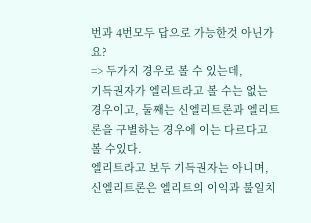번과 4번모두 답으로 가능한것 아닌가요?
=> 두가지 경우로 볼 수 있는데,
기득권자가 엘리트라고 볼 수는 없는 경우이고, 둘째는 신엘리트론과 엘리트론을 구별하는 경우에 이는 다르다고 볼 수있다.
엘리트라고 보두 기득권자는 아니며,
신엘리트론은 엘리트의 이익과 불일치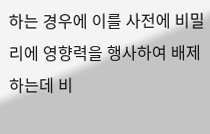하는 경우에 이를 사전에 비밀리에 영향력을 행사하여 배제하는데 비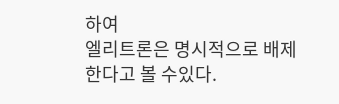하여
엘리트론은 명시적으로 배제한다고 볼 수있다.